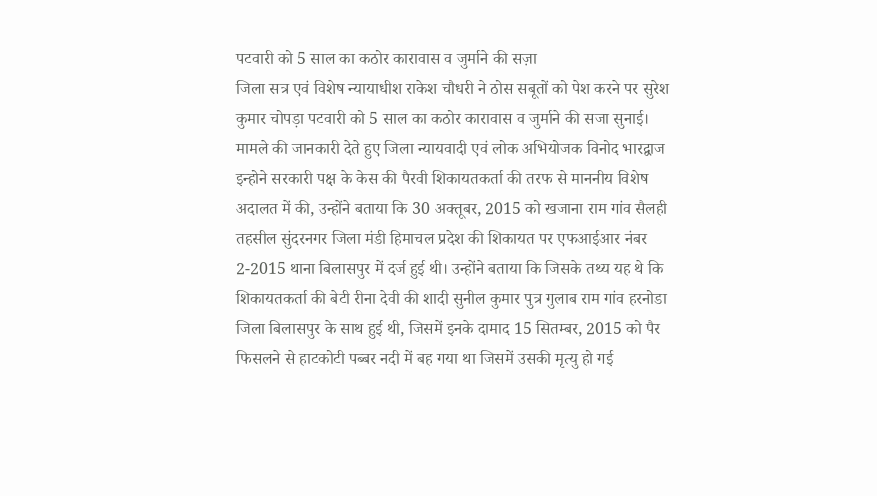पटवारी को 5 साल का कठोर कारावास व जुर्माने की सज़ा
जिला सत्र एवं विशेष न्यायाधीश राकेश चौधरी ने ठोस सबूतों को पेश करने पर सुरेश कुमार चोपड़ा पटवारी को 5 साल का कठोर कारावास व जुर्माने की सजा सुनाई। मामले की जानकारी देते हुए जिला न्यायवादी एवं लोक अभियोजक विनोद भारद्वाज इन्होने सरकारी पक्ष के केस की पैरवी शिकायतकर्ता की तरफ से माननीय विशेष अदालत में की, उन्होंने बताया कि 30 अक्तूबर, 2015 को खजाना राम गांव सैलही तहसील सुंदरनगर जिला मंडी हिमाचल प्रदेश की शिकायत पर एफआईआर नंबर 2-2015 थाना बिलासपुर में दर्ज हुई थी। उन्होंने बताया कि जिसके तथ्य यह थे कि शिकायतकर्ता की बेटी रीना देवी की शादी सुनील कुमार पुत्र गुलाब राम गांव हरनोडा जिला बिलासपुर के साथ हुई थी, जिसमें इनके दामाद 15 सितम्बर, 2015 को पैर फिसलने से हाटकोटी पब्बर नदी में बह गया था जिसमें उसकी मृत्यु हो गई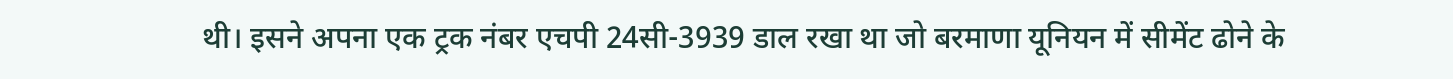थी। इसने अपना एक ट्रक नंबर एचपी 24सी-3939 डाल रखा था जो बरमाणा यूनियन में सीमेंट ढोने के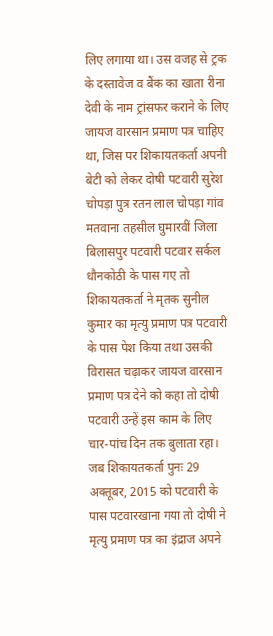लिए लगाया था। उस वजह से ट्रक के दस्तावेज व बैंक का खाता रीना देवी के नाम ट्रांसफर कराने के लिए जायज वारसान प्रमाण पत्र चाहिए था, जिस पर शिकायतकर्ता अपनी बेटी को लेकर दोषी पटवारी सुरेश चोपड़ा पुत्र रतन लाल चोपड़ा गांव मतवाना तहसील घुमारवीं जिला बिलासपुर पटवारी पटवार सर्कल धौनकोठी के पास गए तो शिकायतकर्ता ने मृतक सुनील कुमार का मृत्यु प्रमाण पत्र पटवारी के पास पेश किया तथा उसकी विरासत चढ़ाकर जायज वारसान प्रमाण पत्र देने को कहा तो दोषी पटवारी उन्हें इस काम के लिए चार-पांच दिन तक बुलाता रहा। जब शिकायतकर्ता पुनः 29 अक्तूबर, 2015 को पटवारी के पास पटवारखाना गया तो दोषी ने मृत्यु प्रमाण पत्र का इंद्राज अपने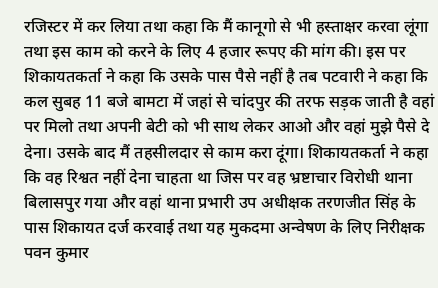रजिस्टर में कर लिया तथा कहा कि मैं कानूगो से भी हस्ताक्षर करवा लूंगा तथा इस काम को करने के लिए 4 हजार रूपए की मांग की। इस पर शिकायतकर्ता ने कहा कि उसके पास पैसे नहीं है तब पटवारी ने कहा कि कल सुबह 11 बजे बामटा में जहां से चांदपुर की तरफ सड़क जाती है वहां पर मिलो तथा अपनी बेटी को भी साथ लेकर आओ और वहां मुझे पैसे दे देना। उसके बाद मैं तहसीलदार से काम करा दूंगा। शिकायतकर्ता ने कहा कि वह रिश्वत नहीं देना चाहता था जिस पर वह भ्रष्टाचार विरोधी थाना बिलासपुर गया और वहां थाना प्रभारी उप अधीक्षक तरणजीत सिंह के पास शिकायत दर्ज करवाई तथा यह मुकदमा अन्वेषण के लिए निरीक्षक पवन कुमार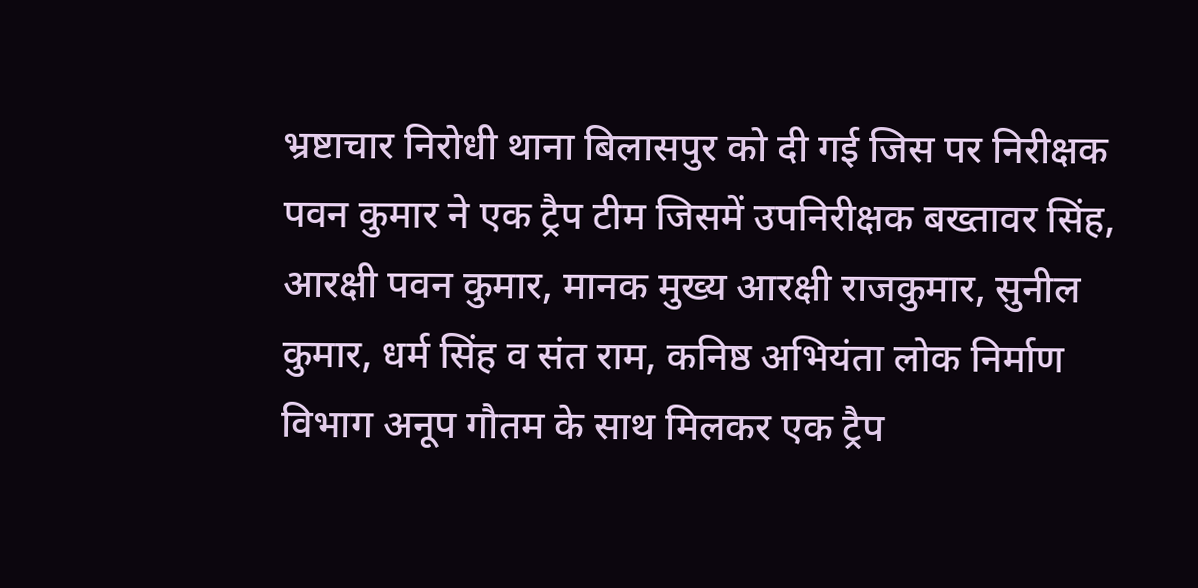भ्रष्टाचार निरोधी थाना बिलासपुर को दी गई जिस पर निरीक्षक पवन कुमार ने एक ट्रैप टीम जिसमें उपनिरीक्षक बख्तावर सिंह, आरक्षी पवन कुमार, मानक मुख्य आरक्षी राजकुमार, सुनील कुमार, धर्म सिंह व संत राम, कनिष्ठ अभियंता लोक निर्माण विभाग अनूप गौतम के साथ मिलकर एक ट्रैप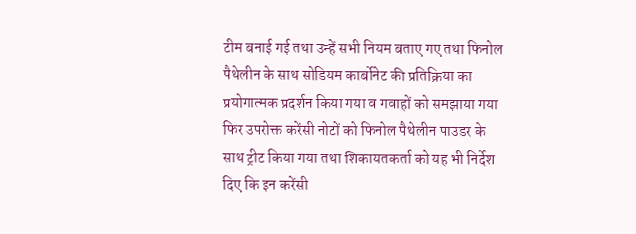टीम बनाई गई तथा उन्हें सभी नियम बताए गए तथा फिनोल पैथेलीन के साथ सोडियम कार्बोनेट की प्रतिक्रिया का प्रयोगात्मक प्रदर्शन किया गया व गवाहों को समझाया गया फिर उपरोक्त करेंसी नोटों को फिनोल पैथेलीन पाउडर के साथ ट्रीट किया गया तथा शिकायतकर्ता को यह भी निर्देश दिए कि इन करेंसी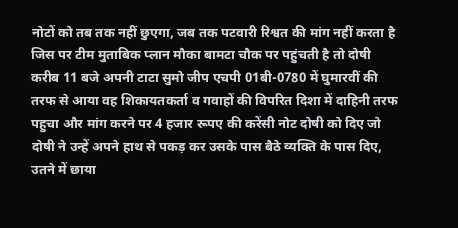नोटों को तब तक नहीं छुएगा, जब तक पटवारी रिश्वत की मांग नहीं करता है जिस पर टीम मुताबिक प्लान मौका बामटा चौक पर पहुंचती है तो दोषी करीब 11 बजे अपनी टाटा सुमो जीप एचपी 01बी-0780 में घुमारवीं की तरफ से आया वह शिकायतकर्ता व गवाहों की विपरित दिशा में दाहिनी तरफ पहुचा और मांग करने पर 4 हजार रूपए की करेंसी नोट दोषी को दिए जो दोषी ने उन्हें अपने हाथ से पकड़ कर उसके पास बैठे व्यक्ति के पास दिए, उतने में छाया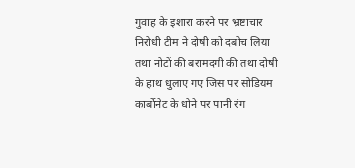गुवाह के इशारा करने पर भ्रष्टाचार निरोधी टीम ने दोषी को दबोच लिया तथा नोटों की बरामदगी की तथा दोषी के हाथ धुलाए गए जिस पर सोडियम कार्बोनेट के धोने पर पानी रंग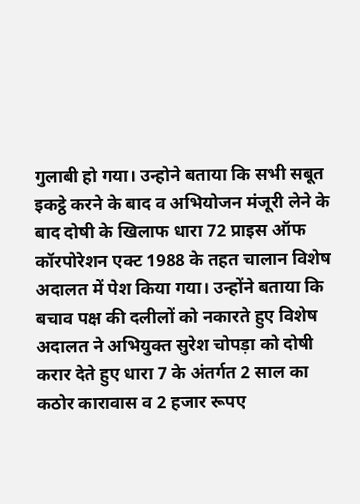गुलाबी हो गया। उन्होने बताया कि सभी सबूत इकट्ठे करने के बाद व अभियोजन मंजूरी लेने के बाद दोषी के खिलाफ धारा 72 प्राइस ऑफ कॉरपोरेशन एक्ट 1988 के तहत चालान विशेष अदालत में पेश किया गया। उन्होंने बताया कि बचाव पक्ष की दलीलों को नकारते हुए विशेष अदालत ने अभियुक्त सुरेश चोपड़ा को दोषी करार देते हुए धारा 7 के अंतर्गत 2 साल का कठोर कारावास व 2 हजार रूपए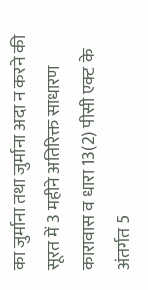का जुर्माना तथा जुर्माना अदा न करने की सूरत में 3 महीने अतिरिक्त साधारण कारावास व धारा 13(2) पीसी एक्ट के अंतर्गत 5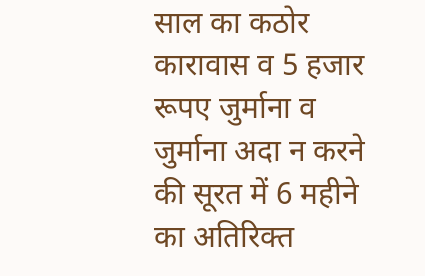साल का कठोर कारावास व 5 हजार रूपए जुर्माना व जुर्माना अदा न करने की सूरत में 6 महीने का अतिरिक्त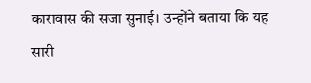कारावास की सजा सुनाई। उन्होंने बताया कि यह सारी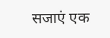सजाएं एक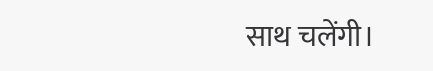साथ चलेंगी।